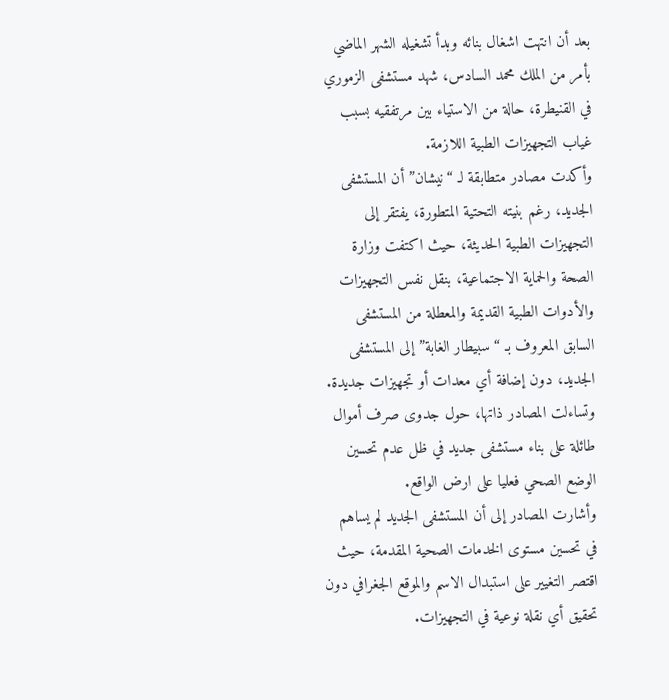بعد أن انتهت اشغال بنائه وبدأ تشغيله الشهر الماضي بأمر من الملك محمد السادس، شهد مستشفى الزموري في القنيطرة، حالة من الاستياء بين مرتفقيه بسبب غياب التجهيزات الطبية اللازمة.
وأكدت مصادر متطابقة لـ “نيشان” أن المستشفى الجديد، رغم بنيته التحتية المتطورة، يفتقر إلى التجهيزات الطبية الحديثة، حيث اكتفت وزارة الصحة والحماية الاجتماعية، بنقل نفس التجهيزات والأدوات الطبية القديمة والمعطلة من المستشفى السابق المعروف بـ “سبيطار الغابة” إلى المستشفى الجديد، دون إضافة أي معدات أو تجهيزات جديدة.
وتساءلت المصادر ذاتها، حول جدوى صرف أموال طائلة على بناء مستشفى جديد في ظل عدم تحسين الوضع الصحي فعليا على ارض الواقع.
وأشارت المصادر إلى أن المستشفى الجديد لم يساهم في تحسين مستوى الخدمات الصحية المقدمة، حيث اقتصر التغيير على استبدال الاسم والموقع الجغرافي دون تحقيق أي نقلة نوعية في التجهيزات.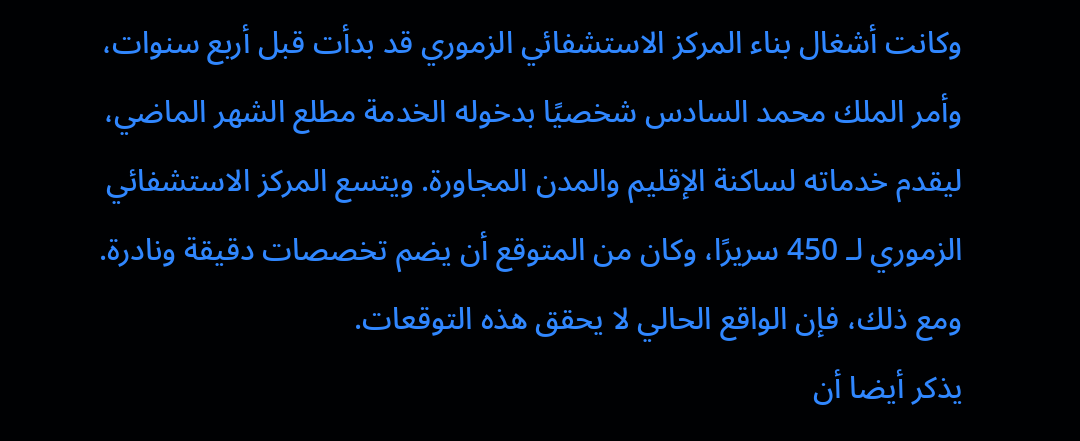وكانت أشغال بناء المركز الاستشفائي الزموري قد بدأت قبل أربع سنوات، وأمر الملك محمد السادس شخصيًا بدخوله الخدمة مطلع الشهر الماضي، ليقدم خدماته لساكنة الإقليم والمدن المجاورة. ويتسع المركز الاستشفائي الزموري لـ 450 سريرًا، وكان من المتوقع أن يضم تخصصات دقيقة ونادرة. ومع ذلك، فإن الواقع الحالي لا يحقق هذه التوقعات.
يذكر أيضا أن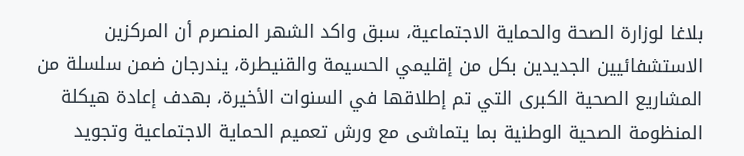بلاغا لوزارة الصحة والحماية الاجتماعية، سبق واكد الشهر المنصرم أن المركزين الاستشفائيين الجديدين بكل من إقليمي الحسيمة والقنيطرة، يندرجان ضمن سلسلة من المشاريع الصحية الكبرى التي تم إطلاقها في السنوات الأخيرة، بهدف إعادة هيكلة المنظومة الصحية الوطنية بما يتماشى مع ورش تعميم الحماية الاجتماعية وتجويد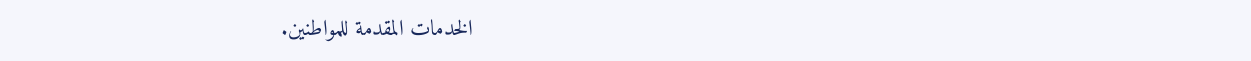الخدمات المقدمة للمواطنين.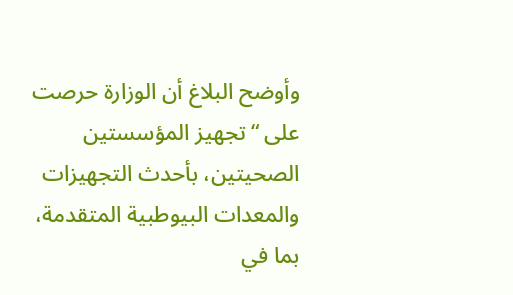وأوضح البلاغ أن الوزارة حرصت على “تجهيز المؤسستين الصحيتين، بأحدث التجهيزات والمعدات البيوطبية المتقدمة، بما في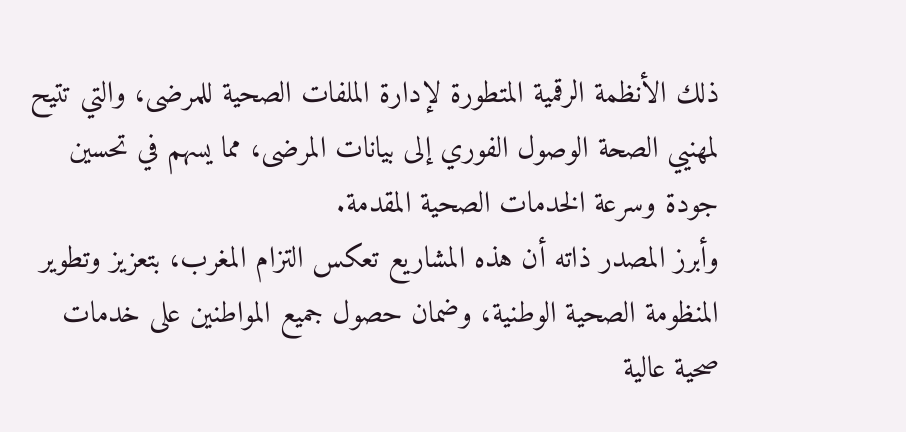ذلك الأنظمة الرقمية المتطورة لإدارة الملفات الصحية للمرضى، والتي تتيح لمهنيي الصحة الوصول الفوري إلى بيانات المرضى، مما يسهم في تحسين جودة وسرعة الخدمات الصحية المقدمة.
وأبرز المصدر ذاته أن هذه المشاريع تعكس التزام المغرب، بتعزيز وتطوير المنظومة الصحية الوطنية، وضمان حصول جميع المواطنين على خدمات صحية عالية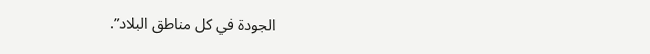الجودة في كل مناطق البلاد”.